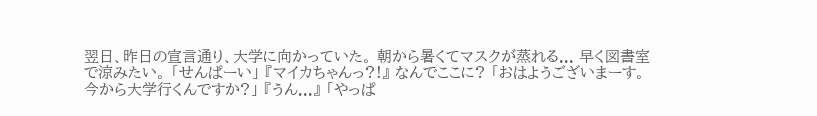翌日、昨日の宣言通り、大学に向かっていた。 朝から暑くてマスクが蒸れる... 早く図書室で涼みたい。 「せんぱーい」 『マイカちゃんっ?!』 なんでここに? 「おはようございまーす。 今から大学行くんですか?」 『うん...』 「やっぱ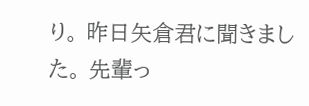り。 昨日矢倉君に聞きました。 先輩っ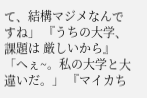て、結構マジメなんですね」 『うちの大学、課題は 厳しいから』 「へぇ~。私の大学と大違いだ。」 『マイカち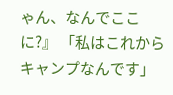ゃん、なんでここに?』 「私はこれからキャンプなんです」